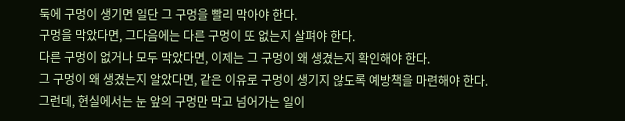둑에 구멍이 생기면 일단 그 구멍을 빨리 막아야 한다.
구멍을 막았다면, 그다음에는 다른 구멍이 또 없는지 살펴야 한다.
다른 구멍이 없거나 모두 막았다면, 이제는 그 구멍이 왜 생겼는지 확인해야 한다.
그 구멍이 왜 생겼는지 알았다면, 같은 이유로 구멍이 생기지 않도록 예방책을 마련해야 한다.
그런데, 현실에서는 눈 앞의 구멍만 막고 넘어가는 일이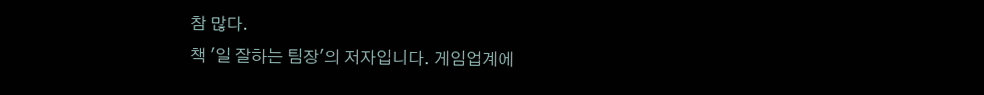참 많다.
책 '일 잘하는 팀장'의 저자입니다. 게임업계에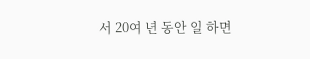서 20여 년 동안 일 하면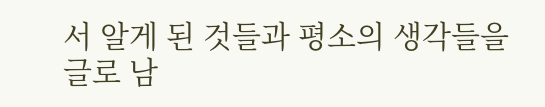서 알게 된 것들과 평소의 생각들을 글로 남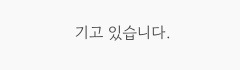기고 있습니다.